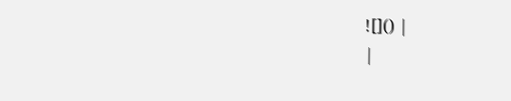![]() |
|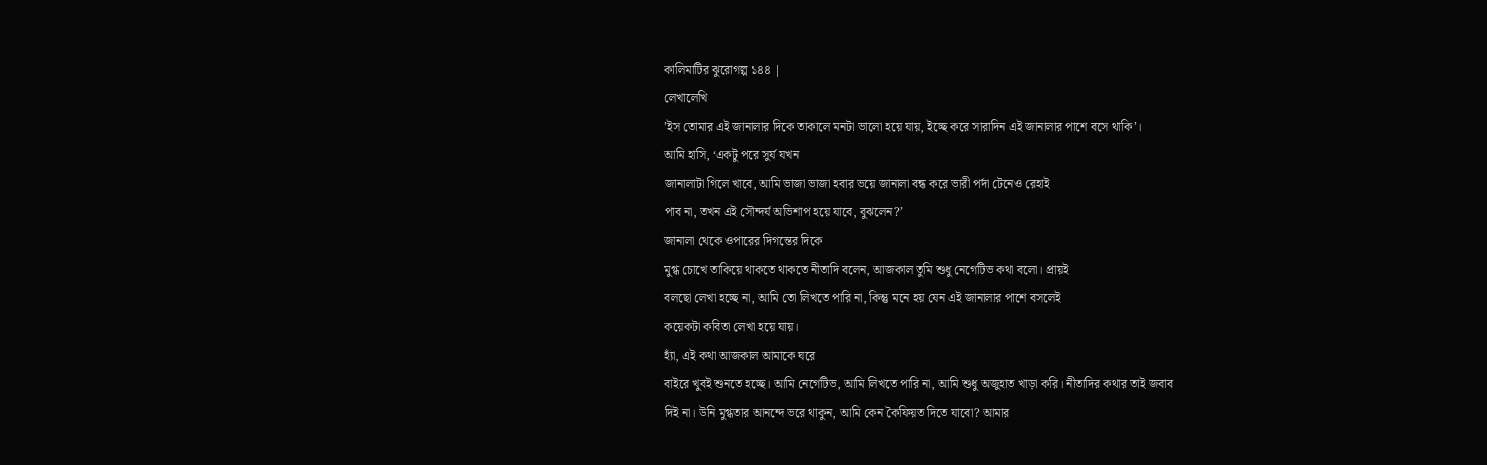কালিমাটির ঝুরোগল্প ১৪৪ |
লেখালেখি
’ইস তোমার এই জানালার দিকে তাকালে মনটা ভালো হয়ে যায়, ইচ্ছে করে সারাদিন এই জানালার পাশে বসে থাকি’।
আমি হাসি, ‘একটু পরে সুর্য যখন
জানালাটা গিলে খাবে, আমি ভাজা ভাজা হবার ভয়ে জানালা বন্ধ করে ভারী পর্দা টেনেও রেহাই
পাব না, তখন এই সৌন্দর্য অভিশাপ হয়ে যাবে, বুঝলেন?’
জানালা থেকে ওপারের দিগন্তের দিকে
মুগ্ধ চোখে তাকিয়ে থাকতে থাকতে নীতাদি বলেন, আজকাল তুমি শুধু নেগেটিভ কথা বলো। প্রায়ই
বলছো লেখা হচ্ছে না, আমি তো লিখতে পারি না, কিন্তু মনে হয় যেন এই জানালার পাশে বসলেই
কয়েকটা কবিতা লেখা হয়ে যায়।
হ্যাঁ, এই কথা আজকাল আমাকে ঘরে
বাইরে খুবই শুনতে হচ্ছে। আমি নেগেটিভ, আমি লিখতে পারি না, আমি শুধু অজুহাত খাড়া করি। নীতাদির কথার তাই জবাব
দিই না। উনি মুগ্ধতার আনন্দে ভরে থাকুন, আমি কেন কৈফিয়ত দিতে যাবো? আমার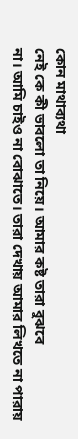কোন মাথাব্যথা
নেই কে কী ভাবলো তা নিয়ে। আমার কষ্ট তারা বুঝবে
না। আমি চাইও না বোঝাতে। তারা দেখায় আমার লিখতে না পারায়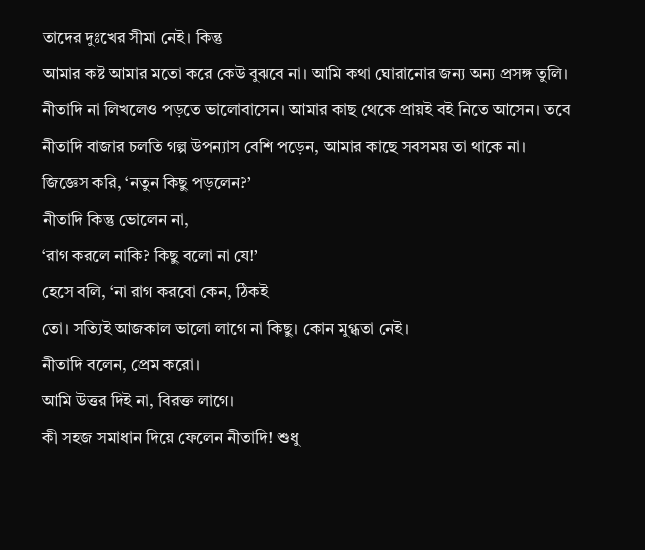তাদের দুঃখের সীমা নেই। কিন্তু
আমার কষ্ট আমার মতো করে কেউ বুঝবে না। আমি কথা ঘোরানোর জন্য অন্য প্রসঙ্গ তুলি।
নীতাদি না লিখলেও পড়তে ভালোবাসেন। আমার কাছ থেকে প্রায়ই বই নিতে আসেন। তবে নীতাদি বাজার চলতি গল্প উপন্যাস বেশি পড়েন, আমার কাছে সবসময় তা থাকে না।
জিজ্ঞেস করি, ‘নতুন কিছু পড়লেন?’
নীতাদি কিন্তু ভোলেন না,
‘রাগ করলে নাকি? কিছু বলো না যে!’
হেসে বলি, ‘না রাগ করবো কেন, ঠিকই
তো। সত্যিই আজকাল ভালো লাগে না কিছু। কোন মুগ্ধতা নেই।
নীতাদি বলেন, প্রেম করো।
আমি উত্তর দিই না, বিরক্ত লাগে।
কী সহজ সমাধান দিয়ে ফেলেন নীতাদি! শুধু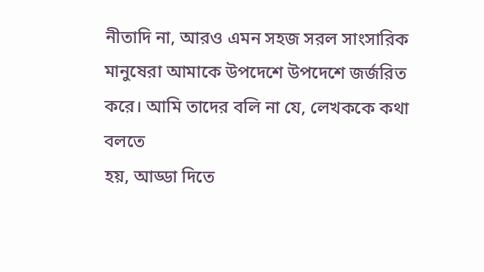নীতাদি না, আরও এমন সহজ সরল সাংসারিক মানুষেরা আমাকে উপদেশে উপদেশে জর্জরিত
করে। আমি তাদের বলি না যে, লেখককে কথা বলতে
হয়, আড্ডা দিতে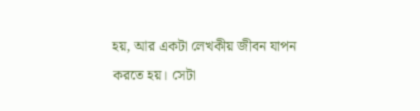হয়, আর একটা লেখকীয় জীবন যাপন করতে হয়। সেটা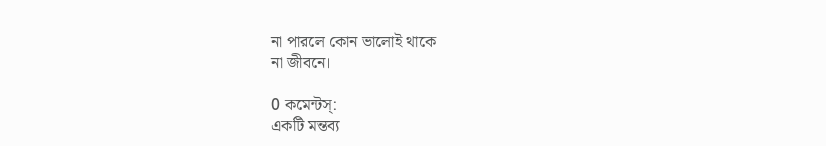না পারলে কোন ভালোই থাকে
না জীবনে।

0 কমেন্টস্:
একটি মন্তব্য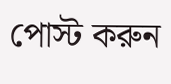পোস্ট করুন